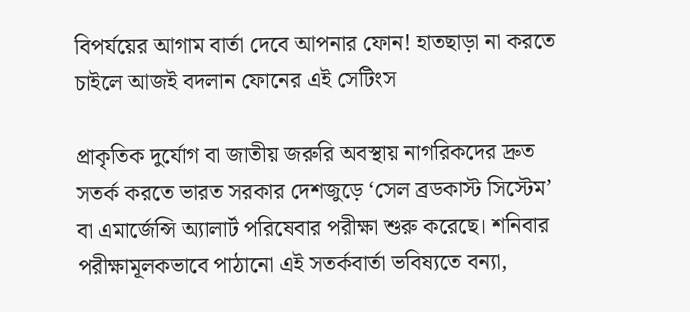বিপর্যয়ের আগাম বার্তা দেবে আপনার ফোন! হাতছাড়া না করতে চাইলে আজই বদলান ফোনের এই সেটিংস

প্রাকৃতিক দুর্যোগ বা জাতীয় জরুরি অবস্থায় নাগরিকদের দ্রুত সতর্ক করতে ভারত সরকার দেশজুড়ে ‘সেল ব্রডকাস্ট সিস্টেম’ বা এমার্জেন্সি অ্যালার্ট পরিষেবার পরীক্ষা শুরু করেছে। শনিবার পরীক্ষামূলকভাবে পাঠানো এই সতর্কবার্তা ভবিষ্যতে বন্যা,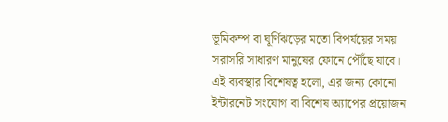ভূমিকম্প বা ঘূর্ণিঝড়ের মতো বিপর্যয়ের সময় সরাসরি সাধারণ মানুষের ফোনে পৌঁছে যাবে। এই ব্যবস্থার বিশেষত্ব হলো, এর জন্য কোনো ইন্টারনেট সংযোগ বা বিশেষ অ্যাপের প্রয়োজন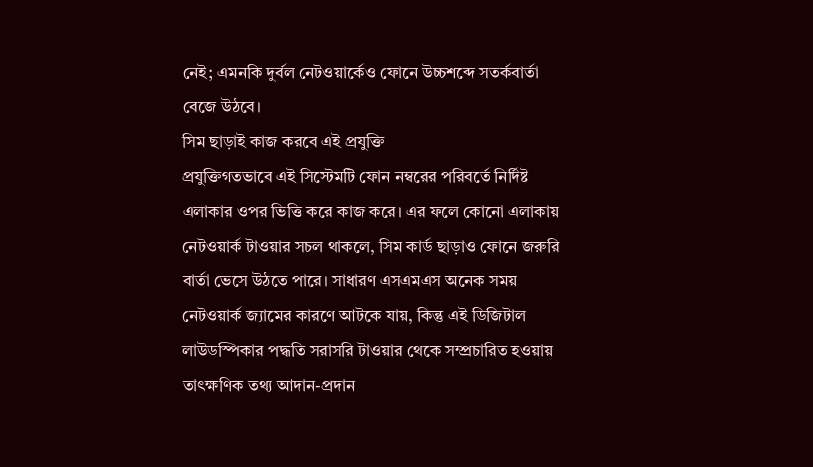নেই; এমনকি দুর্বল নেটওয়ার্কেও ফোনে উচ্চশব্দে সতর্কবার্তা বেজে উঠবে।
সিম ছাড়াই কাজ করবে এই প্রযুক্তি
প্রযুক্তিগতভাবে এই সিস্টেমটি ফোন নম্বরের পরিবর্তে নির্দিষ্ট এলাকার ওপর ভিত্তি করে কাজ করে। এর ফলে কোনো এলাকায় নেটওয়ার্ক টাওয়ার সচল থাকলে, সিম কার্ড ছাড়াও ফোনে জরুরি বার্তা ভেসে উঠতে পারে। সাধারণ এসএমএস অনেক সময় নেটওয়ার্ক জ্যামের কারণে আটকে যায়, কিন্তু এই ডিজিটাল লাউডস্পিকার পদ্ধতি সরাসরি টাওয়ার থেকে সম্প্রচারিত হওয়ায় তাৎক্ষণিক তথ্য আদান-প্রদান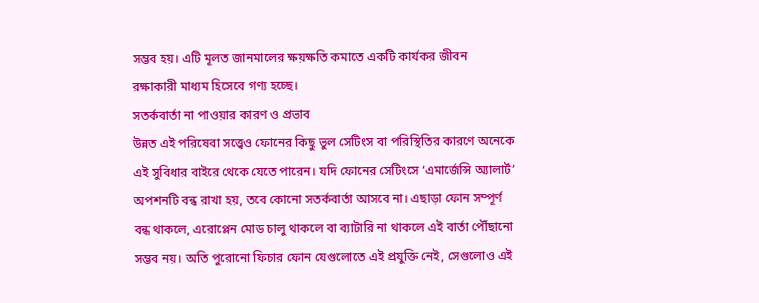সম্ভব হয়। এটি মূলত জানমালের ক্ষয়ক্ষতি কমাতে একটি কার্যকর জীবন রক্ষাকারী মাধ্যম হিসেবে গণ্য হচ্ছে।
সতর্কবার্তা না পাওয়ার কারণ ও প্রভাব
উন্নত এই পরিষেবা সত্ত্বেও ফোনের কিছু ভুল সেটিংস বা পরিস্থিতির কারণে অনেকে এই সুবিধার বাইরে থেকে যেতে পারেন। যদি ফোনের সেটিংসে ‘এমার্জেন্সি অ্যালার্ট’ অপশনটি বন্ধ রাখা হয়, তবে কোনো সতর্কবার্তা আসবে না। এছাড়া ফোন সম্পূর্ণ বন্ধ থাকলে, এরোপ্লেন মোড চালু থাকলে বা ব্যাটারি না থাকলে এই বার্তা পৌঁছানো সম্ভব নয়। অতি পুরোনো ফিচার ফোন যেগুলোতে এই প্রযুক্তি নেই, সেগুলোও এই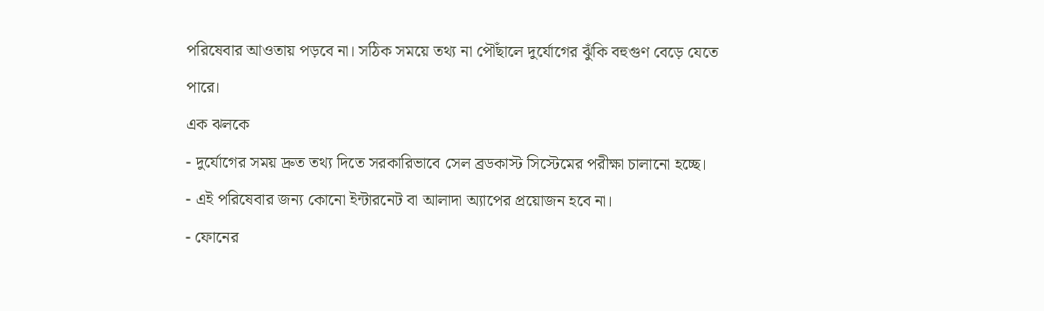পরিষেবার আওতায় পড়বে না। সঠিক সময়ে তথ্য না পৌঁছালে দুর্যোগের ঝুঁকি বহুগুণ বেড়ে যেতে পারে।
এক ঝলকে
- দুর্যোগের সময় দ্রুত তথ্য দিতে সরকারিভাবে সেল ব্রডকাস্ট সিস্টেমের পরীক্ষা চালানো হচ্ছে।
- এই পরিষেবার জন্য কোনো ইন্টারনেট বা আলাদা অ্যাপের প্রয়োজন হবে না।
- ফোনের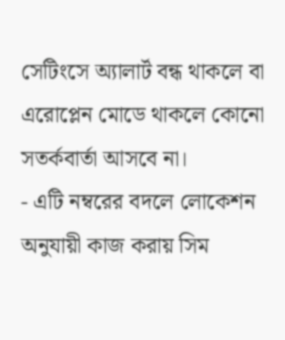সেটিংসে অ্যালার্ট বন্ধ থাকলে বা এরোপ্লেন মোডে থাকলে কোনো সতর্কবার্তা আসবে না।
- এটি নম্বরের বদলে লোকেশন অনুযায়ী কাজ করায় সিম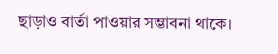ছাড়াও বার্তা পাওয়ার সম্ভাবনা থাকে।